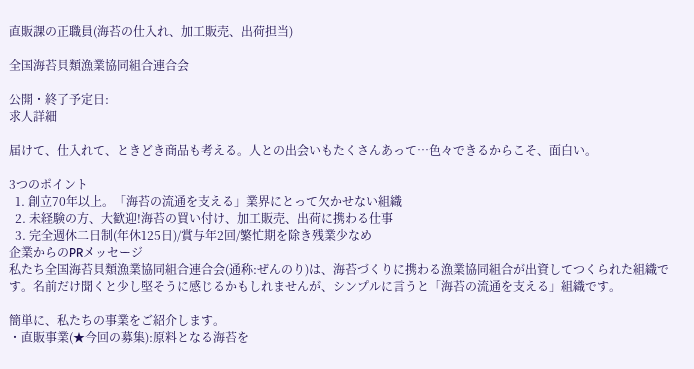直販課の正職員(海苔の仕入れ、加工販売、出荷担当)

全国海苔貝類漁業協同組合連合会

公開・終了予定日:
求人詳細

届けて、仕入れて、ときどき商品も考える。人との出会いもたくさんあって…色々できるからこそ、面白い。

3つのポイント
  1. 創立70年以上。「海苔の流通を支える」業界にとって欠かせない組織
  2. 未経験の方、大歓迎!海苔の買い付け、加工販売、出荷に携わる仕事
  3. 完全週休二日制(年休125日)/賞与年2回/繁忙期を除き残業少なめ
企業からのPRメッセージ
私たち全国海苔貝類漁業協同組合連合会(通称:ぜんのり)は、海苔づくりに携わる漁業協同組合が出資してつくられた組織です。名前だけ聞くと少し堅そうに感じるかもしれませんが、シンプルに言うと「海苔の流通を支える」組織です。

簡単に、私たちの事業をご紹介します。
・直販事業(★今回の募集):原料となる海苔を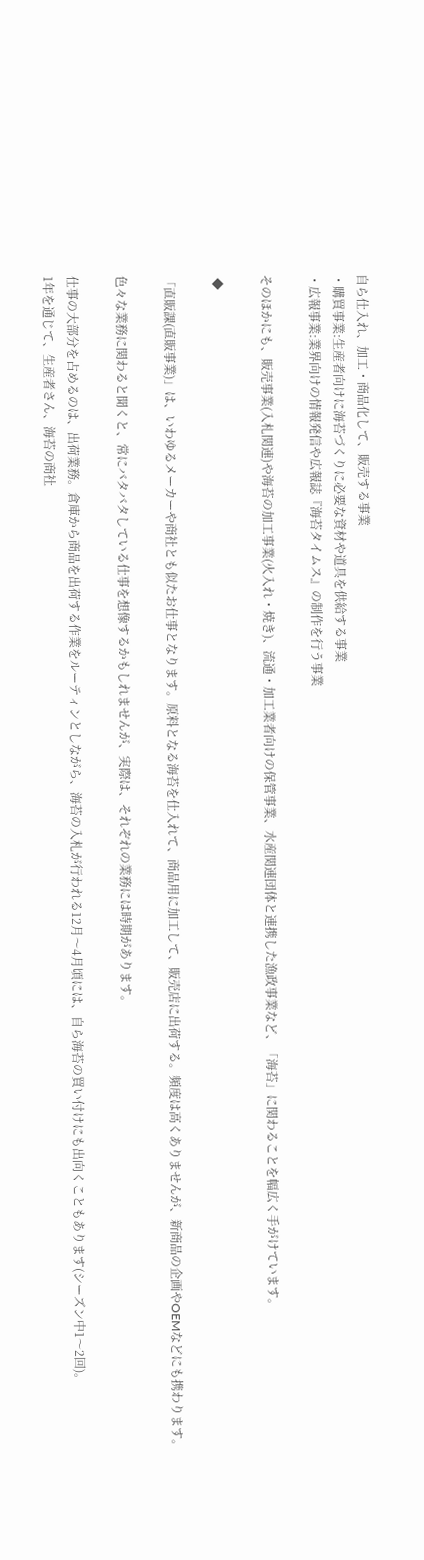自ら仕入れ、加工・商品化して、販売する事業
・購買事業:生産者向けに海苔づくりに必要な資材や道具を供給する事業
・広報事業:業界向けの情報発信や広報誌『海苔タイムス』の制作を行う事業

そのほかにも、販売事業(入札関連)や海苔の加工事業(火入れ・焼き)、流通・加工業者向けの保管事業、水産関連団体と連携した漁政事業など、「海苔」に関わることを幅広く手がけています。

 ◆

「直販課(直販事業)」は、いわゆるメーカーや商社とも似たお仕事となります。原料となる海苔を仕入れて、商品用に加工して、販売店に出荷する。頻度は高くありませんが、新商品の企画やOEMなどにも携わります。

色々な業務に関わると聞くと、常にバタバタしている仕事を想像するかもしれませんが、実際は、それぞれの業務には時期があります。

仕事の大部分を占めるのは、出荷業務。倉庫から商品を出荷する作業をルーティンとしながら、海苔の入札が行われる12月〜4月頃には、自ら海苔の買い付けにも出向くこともあります(シーズン中1〜2回)。
1年を通じて、生産者さん、海苔の商社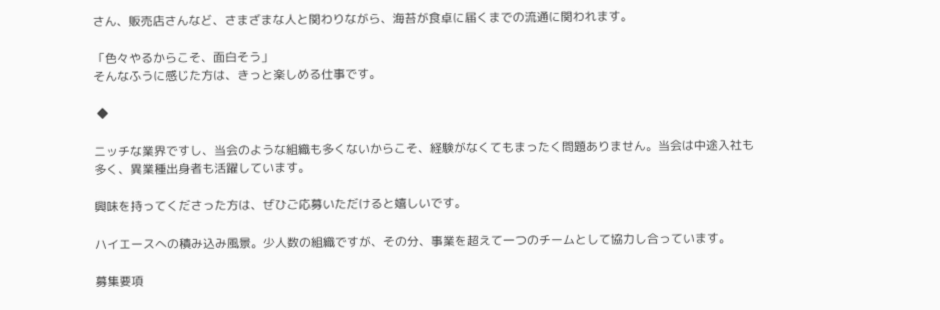さん、販売店さんなど、さまざまな人と関わりながら、海苔が食卓に届くまでの流通に関われます。

「色々やるからこそ、面白そう」
そんなふうに感じた方は、きっと楽しめる仕事です。

 ◆

ニッチな業界ですし、当会のような組織も多くないからこそ、経験がなくてもまったく問題ありません。当会は中途入社も多く、異業種出身者も活躍しています。

興味を持ってくださった方は、ぜひご応募いただけると嬉しいです。

ハイエースへの積み込み風景。少人数の組織ですが、その分、事業を超えて一つのチームとして協力し合っています。

募集要項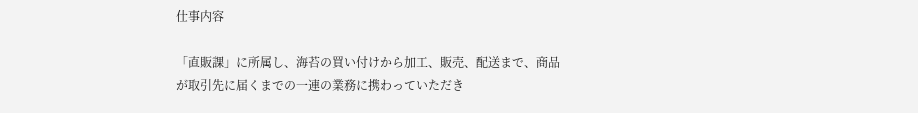仕事内容

「直販課」に所属し、海苔の買い付けから加工、販売、配送まで、商品が取引先に届くまでの一連の業務に携わっていただき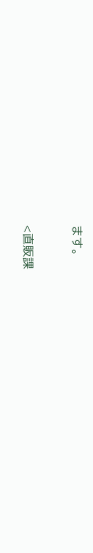ます。

<直販課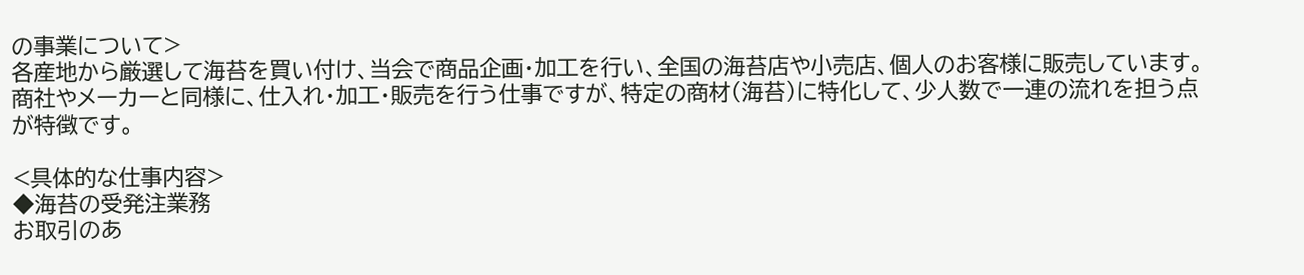の事業について>
各産地から厳選して海苔を買い付け、当会で商品企画・加工を行い、全国の海苔店や小売店、個人のお客様に販売しています。商社やメーカーと同様に、仕入れ・加工・販売を行う仕事ですが、特定の商材(海苔)に特化して、少人数で一連の流れを担う点が特徴です。

<具体的な仕事内容>
◆海苔の受発注業務
お取引のあ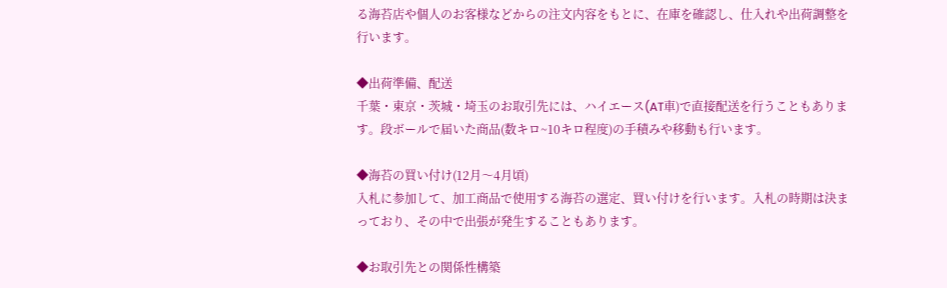る海苔店や個人のお客様などからの注文内容をもとに、在庫を確認し、仕入れや出荷調整を行います。

◆出荷準備、配送
千葉・東京・茨城・埼玉のお取引先には、ハイエース(AT車)で直接配送を行うこともあります。段ボールで届いた商品(数キロ~10キロ程度)の手積みや移動も行います。

◆海苔の買い付け(12月〜4月頃)
入札に参加して、加工商品で使用する海苔の選定、買い付けを行います。入札の時期は決まっており、その中で出張が発生することもあります。

◆お取引先との関係性構築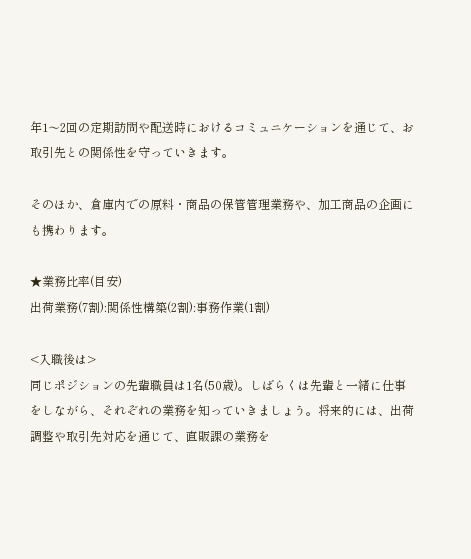年1〜2回の定期訪問や配送時におけるコミュニケーションを通じて、お取引先との関係性を守っていきます。

そのほか、倉庫内での原料・商品の保管管理業務や、加工商品の企画にも携わります。

★業務比率(目安)
出荷業務(7割):関係性構築(2割):事務作業(1割)

<入職後は>
同じポジションの先輩職員は1名(50歳)。しばらくは先輩と一緒に仕事をしながら、それぞれの業務を知っていきましょう。将来的には、出荷調整や取引先対応を通じて、直販課の業務を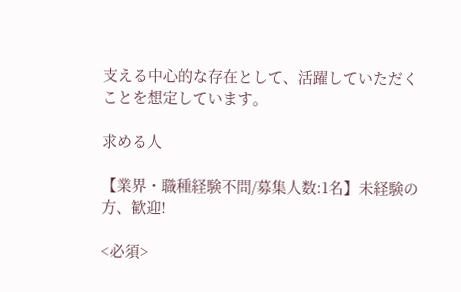支える中心的な存在として、活躍していただくことを想定しています。

求める人

【業界・職種経験不問/募集人数:1名】未経験の方、歓迎!

<必須>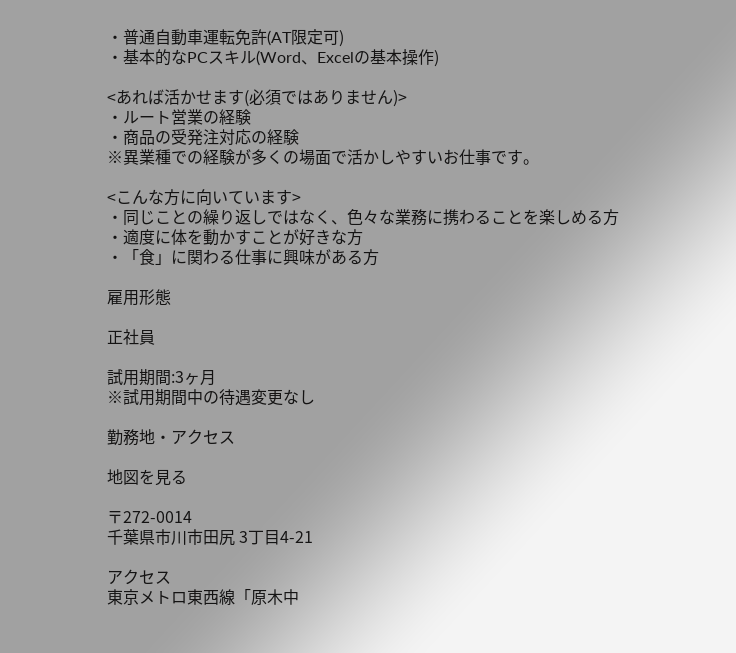・普通自動車運転免許(AT限定可)
・基本的なPCスキル(Word、Excelの基本操作)

<あれば活かせます(必須ではありません)>
・ルート営業の経験
・商品の受発注対応の経験
※異業種での経験が多くの場面で活かしやすいお仕事です。

<こんな方に向いています>
・同じことの繰り返しではなく、色々な業務に携わることを楽しめる方
・適度に体を動かすことが好きな方
・「食」に関わる仕事に興味がある方

雇用形態

正社員

試用期間:3ヶ月
※試用期間中の待遇変更なし

勤務地・アクセス

地図を見る

〒272-0014
千葉県市川市田尻 3丁目4-21

アクセス
東京メトロ東西線「原木中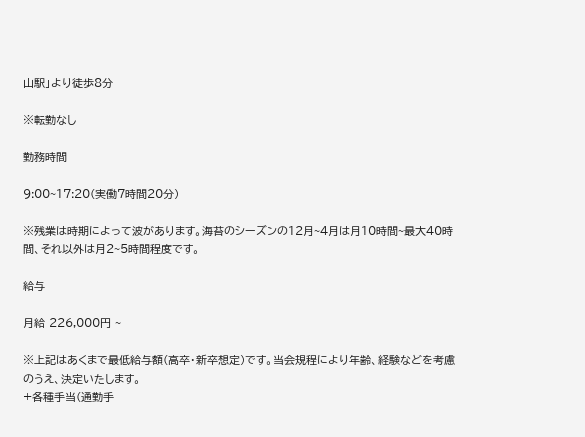山駅」より徒歩8分

※転勤なし

勤務時間

9:00~17:20(実働7時間20分)

※残業は時期によって波があります。海苔のシーズンの12月~4月は月10時間~最大40時間、それ以外は月2~5時間程度です。

給与

月給 226,000円 ~

※上記はあくまで最低給与額(高卒・新卒想定)です。当会規程により年齢、経験などを考慮のうえ、決定いたします。
+各種手当(通勤手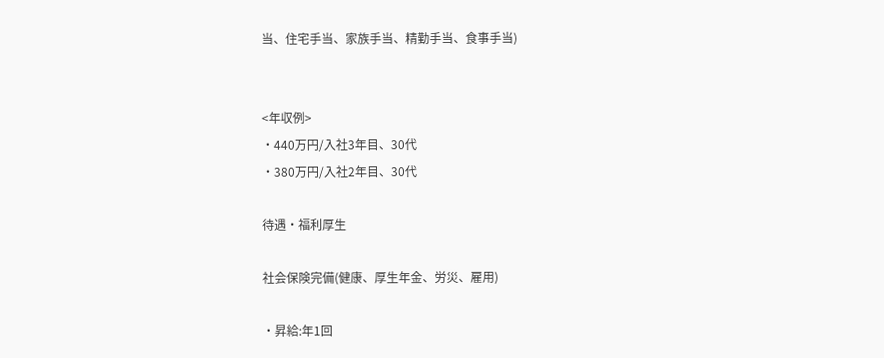当、住宅手当、家族手当、精勤手当、食事手当)


<年収例>
・440万円/入社3年目、30代
・380万円/入社2年目、30代

待遇・福利厚生

社会保険完備(健康、厚生年金、労災、雇用)

・昇給:年1回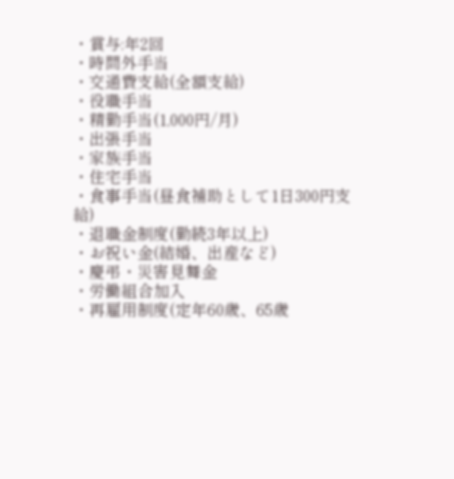・賞与:年2回
・時間外手当
・交通費支給(全額支給)
・役職手当
・精勤手当(1,000円/月)
・出張手当
・家族手当
・住宅手当
・食事手当(昼食補助として1日300円支給)
・退職金制度(勤続3年以上)
・お祝い金(結婚、出産など)
・慶弔・災害見舞金
・労働組合加入
・再雇用制度(定年60歳、65歳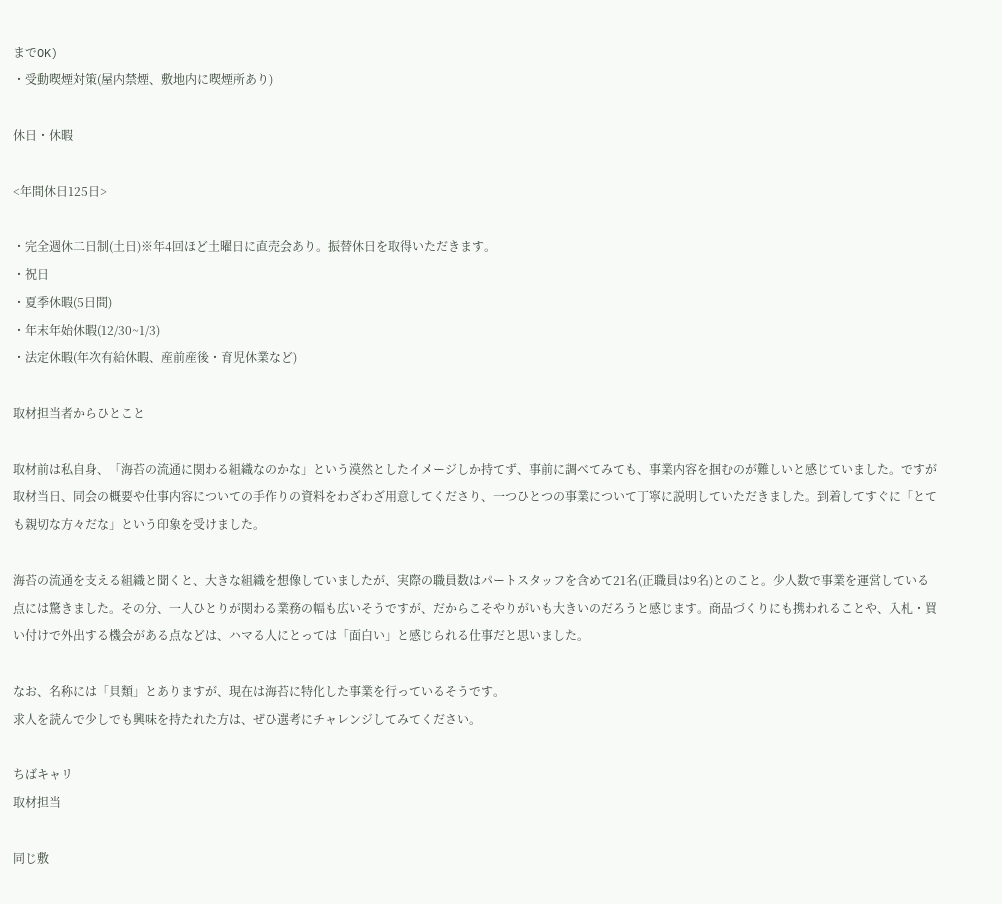までOK)
・受動喫煙対策(屋内禁煙、敷地内に喫煙所あり)

休日・休暇

<年間休日125日>

・完全週休二日制(土日)※年4回ほど土曜日に直売会あり。振替休日を取得いただきます。
・祝日
・夏季休暇(5日間)
・年末年始休暇(12/30~1/3)
・法定休暇(年次有給休暇、産前産後・育児休業など)

取材担当者からひとこと

取材前は私自身、「海苔の流通に関わる組織なのかな」という漠然としたイメージしか持てず、事前に調べてみても、事業内容を掴むのが難しいと感じていました。ですが取材当日、同会の概要や仕事内容についての手作りの資料をわざわざ用意してくださり、一つひとつの事業について丁寧に説明していただきました。到着してすぐに「とても親切な方々だな」という印象を受けました。

海苔の流通を支える組織と聞くと、大きな組織を想像していましたが、実際の職員数はパートスタッフを含めて21名(正職員は9名)とのこと。少人数で事業を運営している点には驚きました。その分、一人ひとりが関わる業務の幅も広いそうですが、だからこそやりがいも大きいのだろうと感じます。商品づくりにも携われることや、入札・買い付けで外出する機会がある点などは、ハマる人にとっては「面白い」と感じられる仕事だと思いました。

なお、名称には「貝類」とありますが、現在は海苔に特化した事業を行っているそうです。
求人を読んで少しでも興味を持たれた方は、ぜひ選考にチャレンジしてみてください。

ちばキャリ
取材担当

同じ敷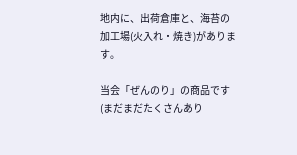地内に、出荷倉庫と、海苔の加工場(火入れ・焼き)があります。

当会「ぜんのり」の商品です(まだまだたくさんあり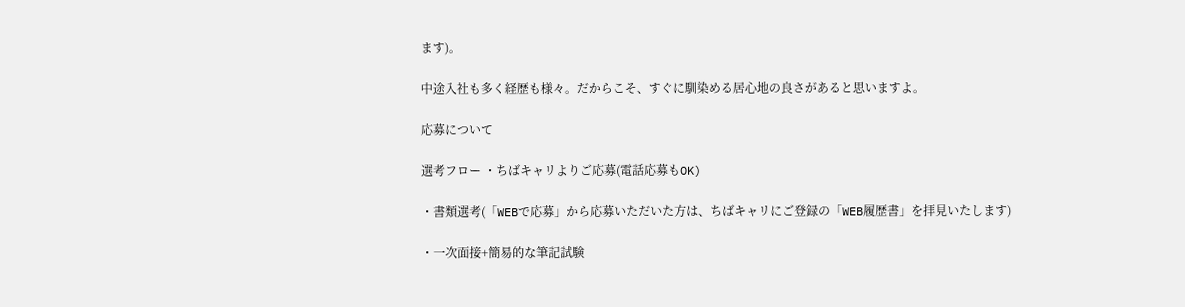ます)。

中途入社も多く経歴も様々。だからこそ、すぐに馴染める居心地の良さがあると思いますよ。

応募について

選考フロー ・ちばキャリよりご応募(電話応募もOK)

・書類選考(「WEBで応募」から応募いただいた方は、ちばキャリにご登録の「WEB履歴書」を拝見いたします)

・一次面接+簡易的な筆記試験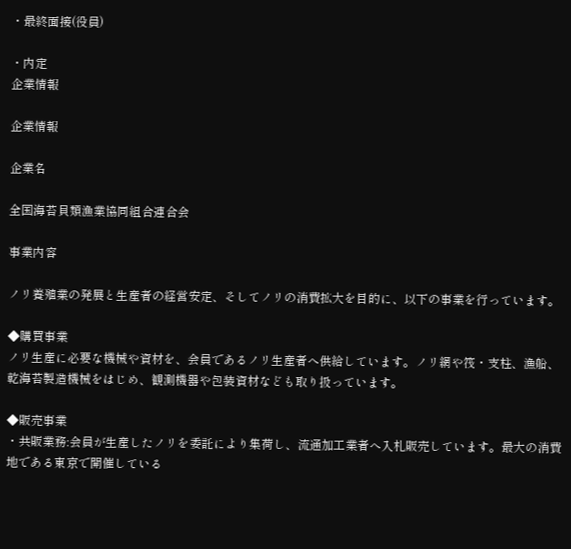・最終面接(役員)

・内定
企業情報

企業情報

企業名

全国海苔貝類漁業協同組合連合会

事業内容

ノリ養殖業の発展と生産者の経営安定、そしてノリの消費拡大を目的に、以下の事業を行っています。

◆購買事業
ノリ生産に必要な機械や資材を、会員であるノリ生産者へ供給しています。ノリ網や筏・支柱、漁船、乾海苔製造機械をはじめ、観測機器や包装資材なども取り扱っています。

◆販売事業
・共販業務:会員が生産したノリを委託により集荷し、流通加工業者へ入札販売しています。最大の消費地である東京で開催している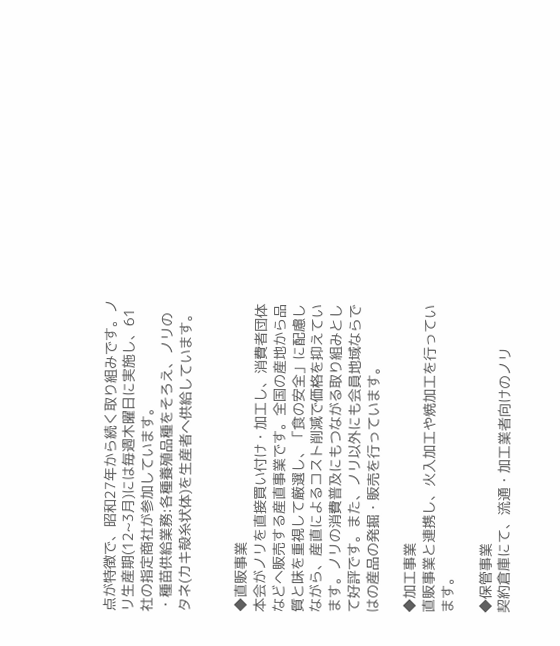点が特徴で、昭和27年から続く取り組みです。ノリ生産期(12~3月)には毎週木曜日に実施し、61社の指定商社が参加しています。
・種苗供給業務:各種養殖品種をそろえ、ノリのタネ(カキ殻糸状体)を生産者へ供給しています。


◆直販事業
本会がノリを直接買い付け・加工し、消費者団体などへ販売する産直事業です。全国の産地から品質と味を重視して厳選し、「食の安全」に配慮しながら、産直によるコスト削減で価格を抑えています。ノリの消費普及にもつながる取り組みとして好評です。また、ノリ以外にも会員地域ならではの産品の発掘・販売を行っています。

◆加工事業
直販事業と連携し、火入加工や焼加工を行っています。

◆保管事業
契約倉庫にて、流通・加工業者向けのノリ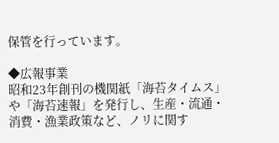保管を行っています。

◆広報事業
昭和23年創刊の機関紙「海苔タイムス」や「海苔速報」を発行し、生産・流通・消費・漁業政策など、ノリに関す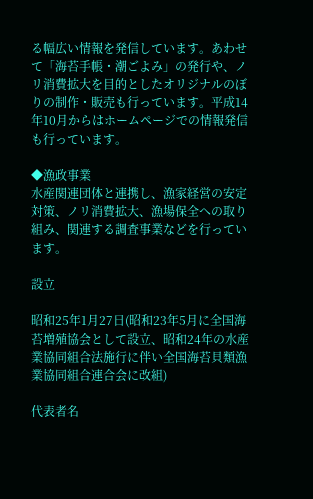る幅広い情報を発信しています。あわせて「海苔手帳・潮ごよみ」の発行や、ノリ消費拡大を目的としたオリジナルのぼりの制作・販売も行っています。平成14年10月からはホームページでの情報発信も行っています。

◆漁政事業
水産関連団体と連携し、漁家経営の安定対策、ノリ消費拡大、漁場保全への取り組み、関連する調査事業などを行っています。

設立

昭和25年1月27日(昭和23年5月に全国海苔増殖協会として設立、昭和24年の水産業協同組合法施行に伴い全国海苔貝類漁業協同組合連合会に改組)

代表者名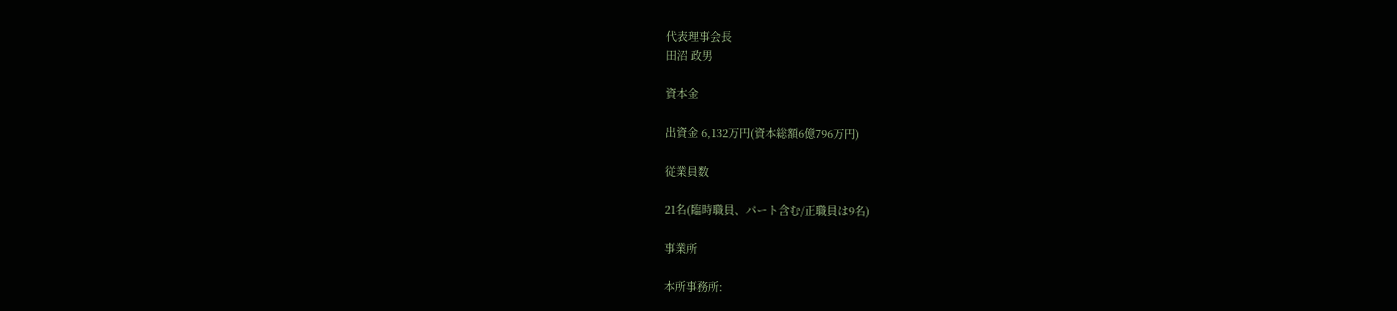代表理事会長
田沼 政男

資本金

出資金 6,132万円(資本総額6億796万円)

従業員数

21名(臨時職員、パート含む/正職員は9名)

事業所

本所事務所: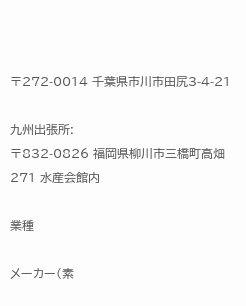〒272-0014 千葉県市川市田尻3-4-21

九州出張所:
〒832-0826 福岡県柳川市三橋町高畑271 水産会館内

業種

メーカー(素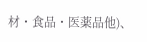材・食品・医薬品他)、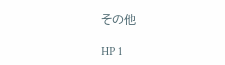その他

HP 1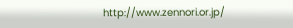http://www.zennori.or.jp/